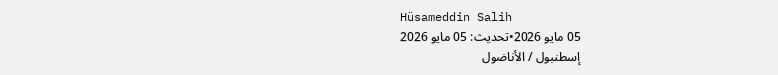Hüsameddin Salih
05 مايو 2026•تحديث: 05 مايو 2026
إسطنبول / الأناضول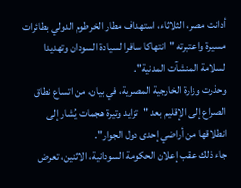أدانت مصر، الثلاثاء، استهداف مطار الخرطوم الدولي بطائرات مسيرة واعتبرته "انتهاكا سافرا لسيادة السودان وتهديدا لسلامة المنشآت المدنية".
وحذرت وزارة الخارجية المصرية، في بيان، من اتساع نطاق الصراع إلى الإقليم بعد "تزايد وتيرة هجمات يُشار إلى انطلاقها من أراضي إحدى دول الجوار".
جاء ذلك عقب إعلان الحكومة السودانية، الاثنين، تعرض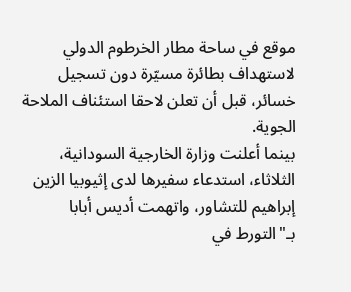موقع في ساحة مطار الخرطوم الدولي لاستهداف بطائرة مسيّرة دون تسجيل خسائر، قبل أن تعلن لاحقا استئناف الملاحة الجوية.
بينما أعلنت وزارة الخارجية السودانية، الثلاثاء، استدعاء سفيرها لدى إثيوبيا الزين إبراهيم للتشاور، واتهمت أديس أبابا بـ"التورط في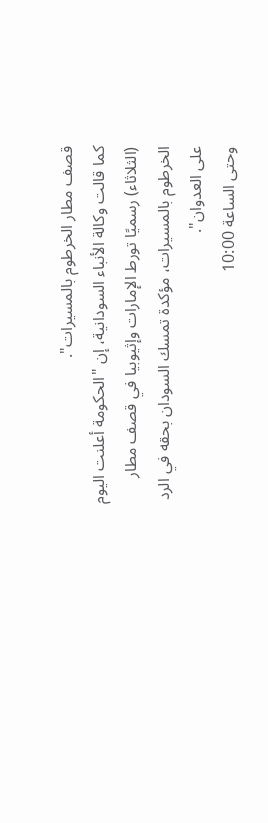قصف مطار الخرطوم بالمسيرات".
كما قالت وكالة الأنباء السودانية، إن "الحكومة أعلنت اليوم (الثلاثاء) رسميًا تورط الإمارات وإثيوبيا في قصف مطار الخرطوم بالمسيرات، مؤكدة تمسك السودان بحقه في الرد على العدوان".
وحتى الساعة 10:00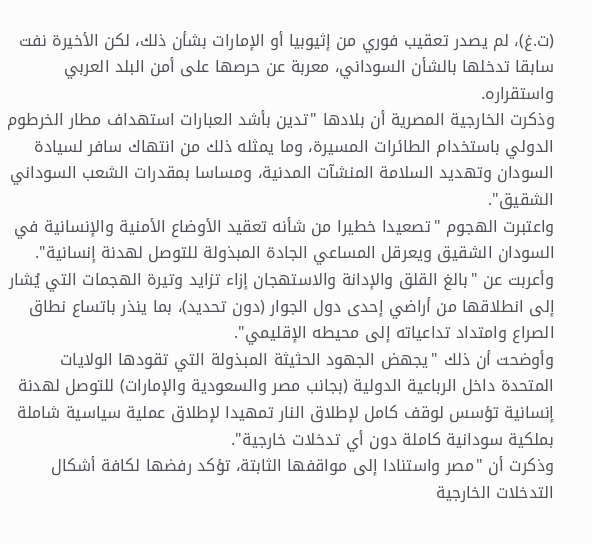(ت.غ)، لم يصدر تعقيب فوري من إثيوبيا أو الإمارات بشأن ذلك، لكن الأخيرة نفت سابقا تدخلها بالشأن السوداني، معربة عن حرصها على أمن البلد العربي واستقراره.
وذكرت الخارجية المصرية أن بلادها "تدين بأشد العبارات استهداف مطار الخرطوم الدولي باستخدام الطائرات المسيرة، وما يمثله ذلك من انتهاك سافر لسيادة السودان وتهديد السلامة المنشآت المدنية، ومساسا بمقدرات الشعب السوداني الشقيق".
واعتبرت الهجوم "تصعيدا خطيرا من شأنه تعقيد الأوضاع الأمنية والإنسانية في السودان الشقيق ويعرقل المساعي الجادة المبذولة للتوصل لهدنة إنسانية".
وأعربت عن "بالغ القلق والإدانة والاستهجان إزاء تزايد وتيرة الهجمات التي يُشار إلى انطلاقها من أراضي إحدى دول الجوار (دون تحديد)، بما ينذر باتساع نطاق الصراع وامتداد تداعياته إلى محيطه الإقليمي".
وأوضحت أن ذلك "يجهض الجهود الحثيثة المبذولة التي تقودها الولايات المتحدة داخل الرباعية الدولية (بجانب مصر والسعودية والإمارات) للتوصل لهدنة إنسانية تؤسس لوقف كامل لإطلاق النار تمهيدا لإطلاق عملية سياسية شاملة بملكية سودانية كاملة دون أي تدخلات خارجية".
وذكرت أن "مصر واستنادا إلى مواقفها الثابتة، تؤكد رفضها لكافة أشكال التدخلات الخارجية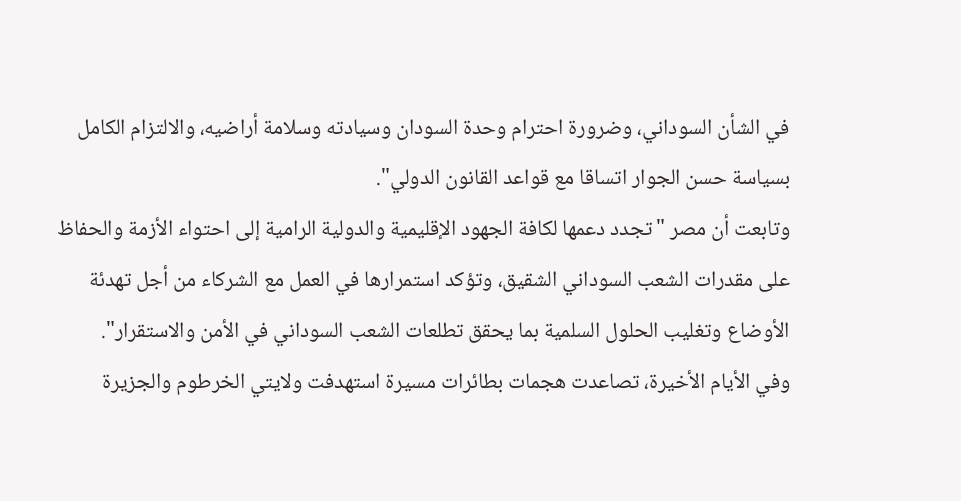في الشأن السوداني، وضرورة احترام وحدة السودان وسيادته وسلامة أراضيه، والالتزام الكامل بسياسة حسن الجوار اتساقا مع قواعد القانون الدولي".
وتابعت أن مصر "تجدد دعمها لكافة الجهود الإقليمية والدولية الرامية إلى احتواء الأزمة والحفاظ على مقدرات الشعب السوداني الشقيق، وتؤكد استمرارها في العمل مع الشركاء من أجل تهدئة الأوضاع وتغليب الحلول السلمية بما يحقق تطلعات الشعب السوداني في الأمن والاستقرار".
وفي الأيام الأخيرة، تصاعدت هجمات بطائرات مسيرة استهدفت ولايتي الخرطوم والجزيرة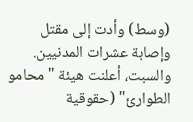(وسط) وأدت إلى مقتل وإصابة عشرات المدنيين.
والسبت، أعلنت هيئة "محامو الطوارئ" (حقوقية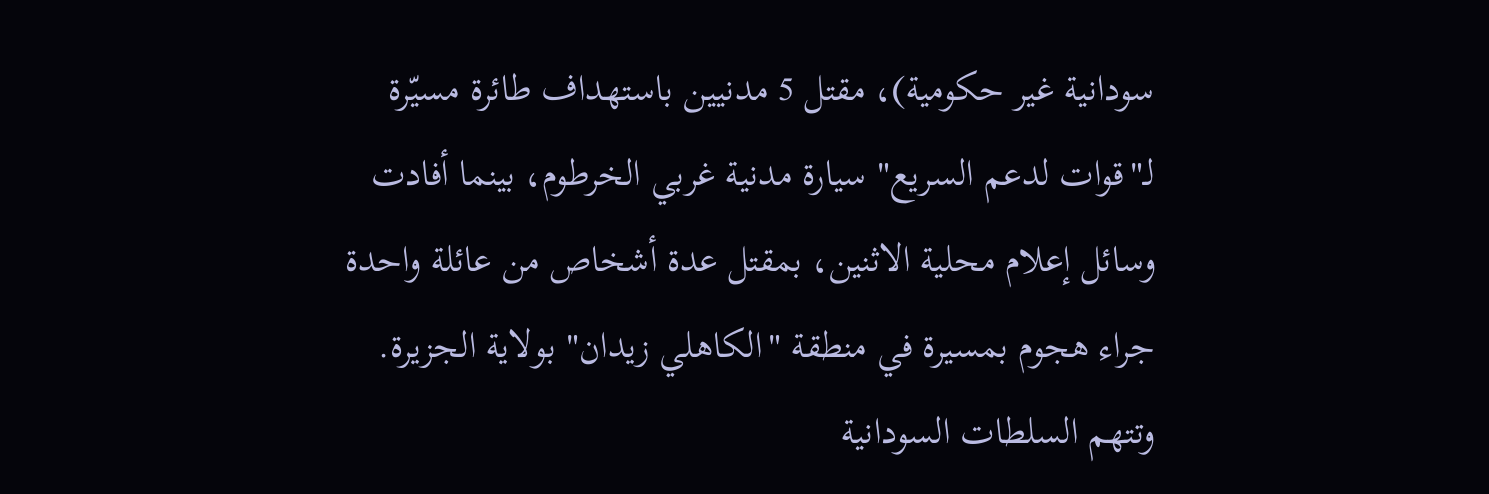سودانية غير حكومية)، مقتل 5 مدنيين باستهداف طائرة مسيّرة لـ"قوات لدعم السريع" سيارة مدنية غربي الخرطوم، بينما أفادت وسائل إعلام محلية الاثنين، بمقتل عدة أشخاص من عائلة واحدة جراء هجوم بمسيرة في منطقة "الكاهلي زيدان" بولاية الجزيرة.
وتتهم السلطات السودانية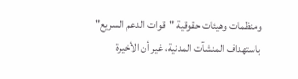ومنظمات وهيئات حقوقية "قوات الدعم السريع" باستهداف المنشآت المدنية، غير أن الأخيرة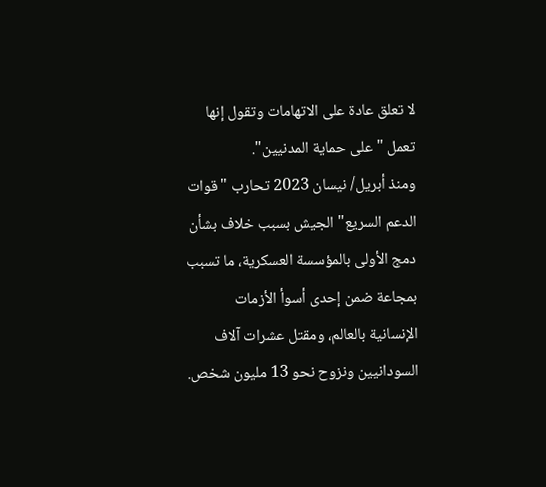لا تعلق عادة على الاتهامات وتقول إنها تعمل "على حماية المدنيين".
ومنذ أبريل/ نيسان 2023 تحارب "قوات الدعم السريع" الجيش بسبب خلاف بشأن دمج الأولى بالمؤسسة العسكرية، ما تسبب بمجاعة ضمن إحدى أسوأ الأزمات الإنسانية بالعالم، ومقتل عشرات آلاف السودانيين ونزوح نحو 13 مليون شخص.